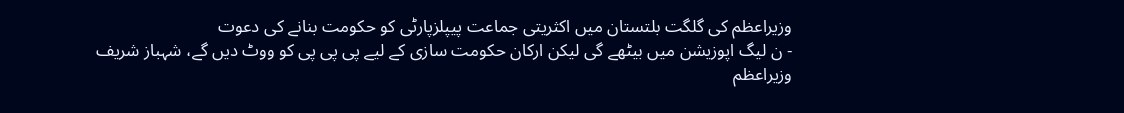وزیراعظم کی گلگت بلتستان میں اکثریتی جماعت پیپلزپارٹی کو حکومت بنانے کی دعوت
- ن لیگ اپوزیشن میں بیٹھے گی لیکن ارکان حکومت سازی کے لیے پی پی پی کو ووٹ دیں گے، شہباز شریف
وزیراعظم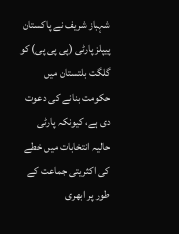شہباز شریف نے پاکستان پیپلز پارٹی (پی پی پی) کو گلگت بلتستان میں حکومت بنانے کی دعوت دی ہے، کیونکہ پارٹی حالیہ انتخابات میں خطے کی اکثریتی جماعت کے طور پر ابھری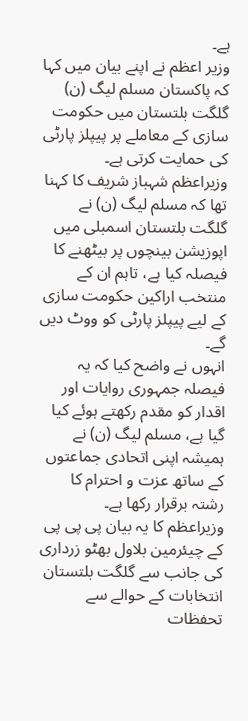ہے۔
وزیر اعظم نے اپنے بیان میں کہا کہ پاکستان مسلم لیگ (ن) گلگت بلتستان میں حکومت سازی کے معاملے پر پیپلز پارٹی کی حمایت کرتی ہے۔
وزیراعظم شہباز شریف کا کہنا تھا کہ مسلم لیگ (ن) نے گلگت بلتستان اسمبلی میں اپوزیشن بینچوں پر بیٹھنے کا فیصلہ کیا ہے، تاہم ان کے منتخب اراکین حکومت سازی کے لیے پیپلز پارٹی کو ووٹ دیں گے۔
انہوں نے واضح کیا کہ یہ فیصلہ جمہوری روایات اور اقدار کو مقدم رکھتے ہوئے کیا گیا ہے، مسلم لیگ (ن) نے ہمیشہ اپنی اتحادی جماعتوں کے ساتھ عزت و احترام کا رشتہ برقرار رکھا ہے۔
وزیراعظم کا یہ بیان پی پی پی کے چیئرمین بلاول بھٹو زرداری کی جانب سے گلگت بلتستان انتخابات کے حوالے سے تحفظات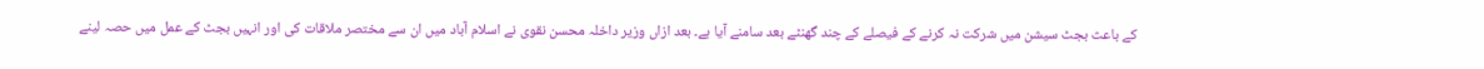کے باعث بجٹ سیشن میں شرکت نہ کرنے کے فیصلے کے چند گھنٹے بعد سامنے آیا ہے۔ بعد ازاں وزیر داخلہ محسن نقوی نے اسلام آباد میں ان سے مختصر ملاقات کی اور انہیں بجٹ کے عمل میں حصہ لینے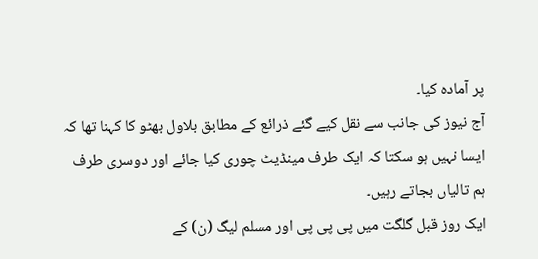پر آمادہ کیا۔
آج نیوز کی جانب سے نقل کیے گئے ذرائع کے مطابق بلاول بھٹو کا کہنا تھا کہ ایسا نہیں ہو سکتا کہ ایک طرف مینڈیٹ چوری کیا جائے اور دوسری طرف ہم تالیاں بجاتے رہیں۔
ایک روز قبل گلگت میں پی پی پی اور مسلم لیگ (ن) کے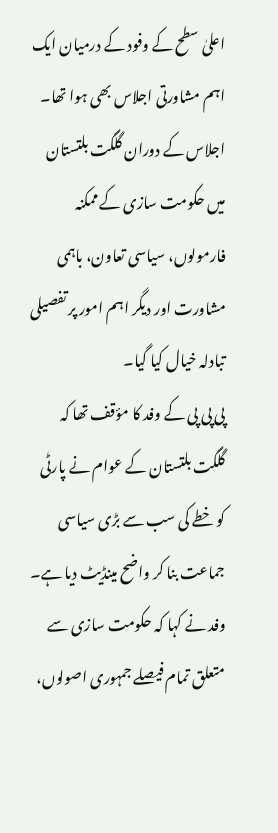اعلیٰ سطح کے وفود کے درمیان ایک اہم مشاورتی اجلاس بھی ہوا تھا۔
اجلاس کے دوران گلگت بلتستان میں حکومت سازی کے ممکنہ فارمولوں، سیاسی تعاون، باہمی مشاورت اور دیگر اہم امور پر تفصیلی تبادلہ خیال کیا گیا۔
پی پی پی کے وفد کا مؤقف تھا کہ گلگت بلتستان کے عوام نے پارٹی کو خطے کی سب سے بڑی سیاسی جماعت بنا کر واضح مینڈیٹ دیا ہے۔ وفد نے کہا کہ حکومت سازی سے متعلق تمام فیصلے جمہوری اصولوں،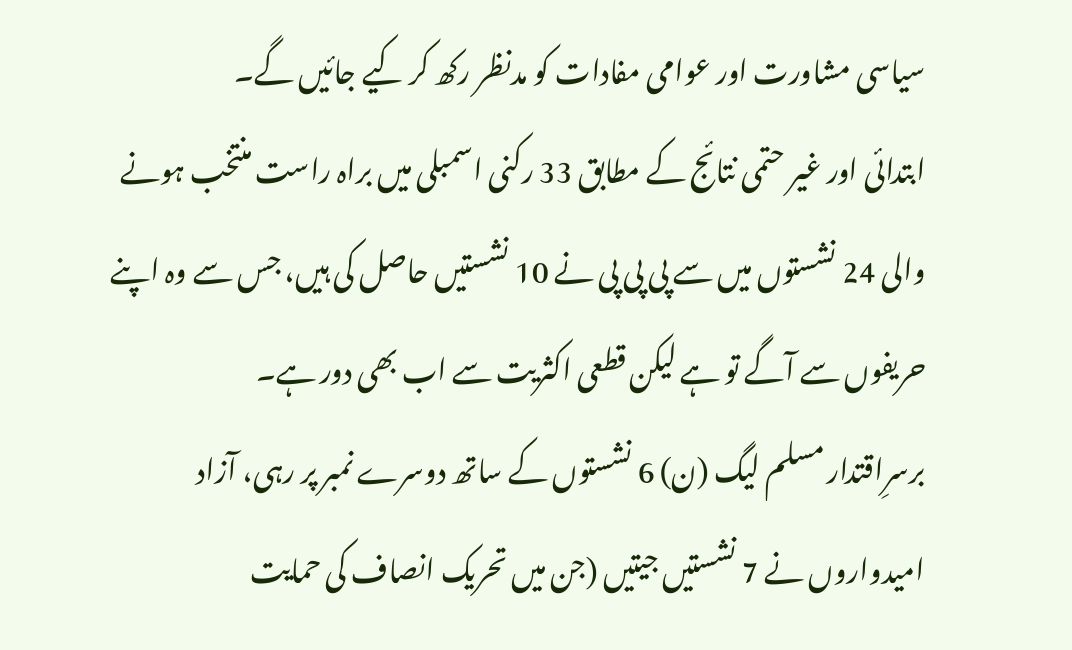سیاسی مشاورت اور عوامی مفادات کو مدنظر رکھ کر کیے جائیں گے۔
ابتدائی اور غیر حتمی نتائج کے مطابق 33 رکنی اسمبلی میں براہ راست منتخب ہونے والی 24 نشستوں میں سے پی پی پی نے 10 نشستیں حاصل کی ہیں، جس سے وہ اپنے حریفوں سے آگے تو ہے لیکن قطعی اکثریت سے اب بھی دور ہے۔
برسرِاقتدار مسلم لیگ (ن) 6 نشستوں کے ساتھ دوسرے نمبر پر رہی، آزاد امیدواروں نے 7 نشستیں جیتیں (جن میں تحریک انصاف کی حمایت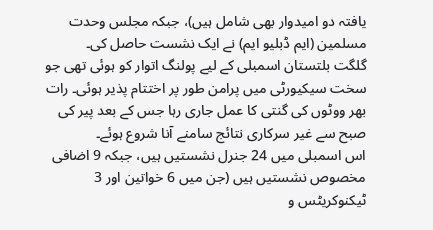یافتہ دو امیدوار بھی شامل ہیں)، جبکہ مجلس وحدت مسلمین (ایم ڈبلیو ایم) نے ایک نشست حاصل کی۔
گلگت بلتستان اسمبلی کے لیے پولنگ اتوار کو ہوئی تھی جو سخت سیکیورٹی میں پرامن طور پر اختتام پذیر ہوئی۔ رات بھر ووٹوں کی گنتی کا عمل جاری رہا جس کے بعد پیر کی صبح سے غیر سرکاری نتائج سامنے آنا شروع ہوئے۔
اس اسمبلی میں 24 جنرل نشستیں ہیں، جبکہ 9 اضافی مخصوص نشستیں ہیں (جن میں 6 خواتین اور 3 ٹیکنوکریٹس و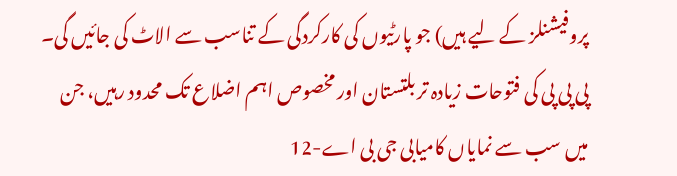پروفیشنلز کے لیے ہیں) جو پارٹیوں کی کارکردگی کے تناسب سے الاٹ کی جائیں گی۔
پی پی پی کی فتوحات زیادہ تر بلتستان اور مخصوص اہم اضلاع تک محدود رہیں، جن میں سب سے نمایاں کامیابی جی بی اے-12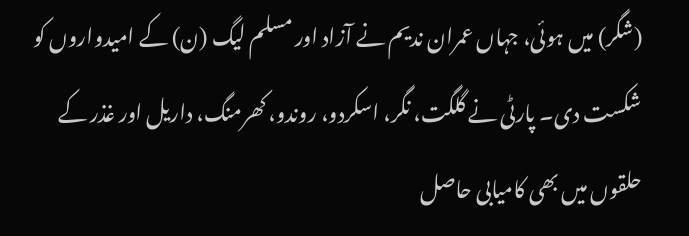(شگر) میں ہوئی، جہاں عمران ندیم نے آزاد اور مسلم لیگ (ن) کے امیدواروں کو شکست دی۔ پارٹی نے گلگت، نگر، اسکردو، روندو، کھرمنگ، داریل اور غذر کے حلقوں میں بھی کامیابی حاصل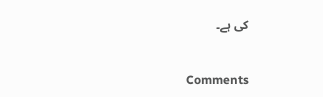کی ہے۔


Comments